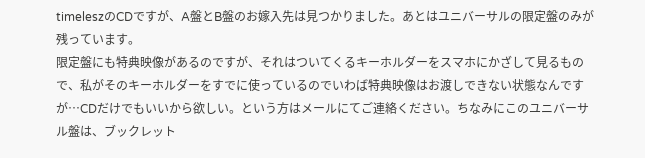timeleszのCDですが、A盤とB盤のお嫁入先は見つかりました。あとはユニバーサルの限定盤のみが残っています。
限定盤にも特典映像があるのですが、それはついてくるキーホルダーをスマホにかざして見るもので、私がそのキーホルダーをすでに使っているのでいわば特典映像はお渡しできない状態なんですが…CDだけでもいいから欲しい。という方はメールにてご連絡ください。ちなみにこのユニバーサル盤は、ブックレット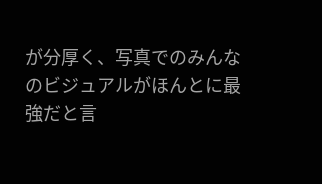が分厚く、写真でのみんなのビジュアルがほんとに最強だと言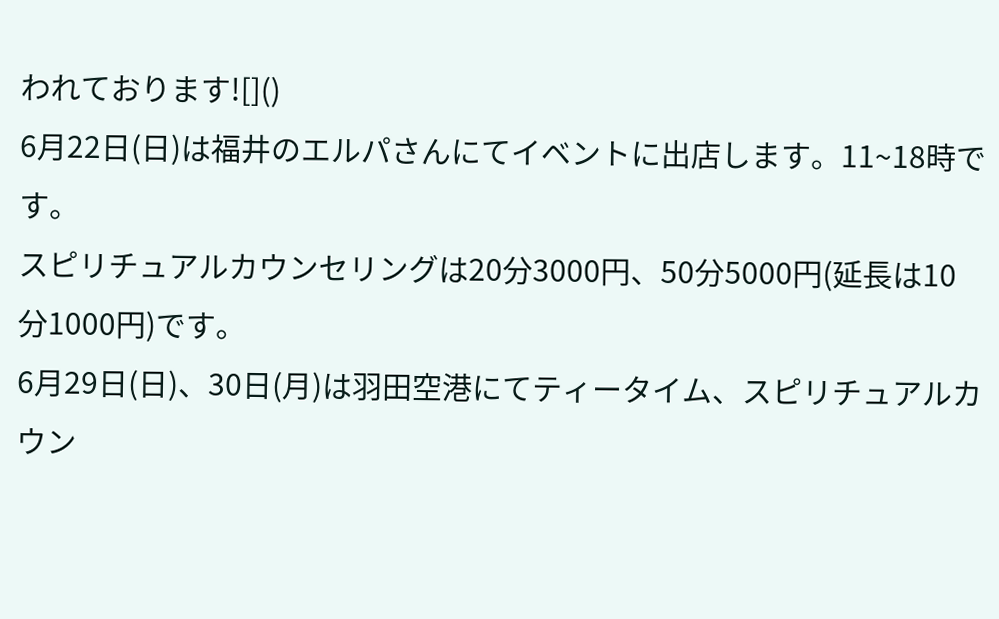われております![]()
6月22日(日)は福井のエルパさんにてイベントに出店します。11~18時です。
スピリチュアルカウンセリングは20分3000円、50分5000円(延長は10分1000円)です。
6月29日(日)、30日(月)は羽田空港にてティータイム、スピリチュアルカウン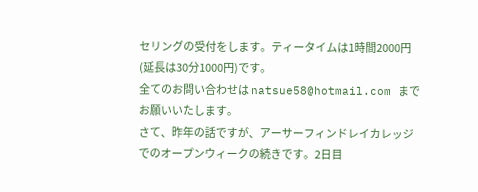セリングの受付をします。ティータイムは1時間2000円(延長は30分1000円)です。
全てのお問い合わせは natsue58@hotmail.com までお願いいたします。
さて、昨年の話ですが、アーサーフィンドレイカレッジでのオープンウィークの続きです。2日目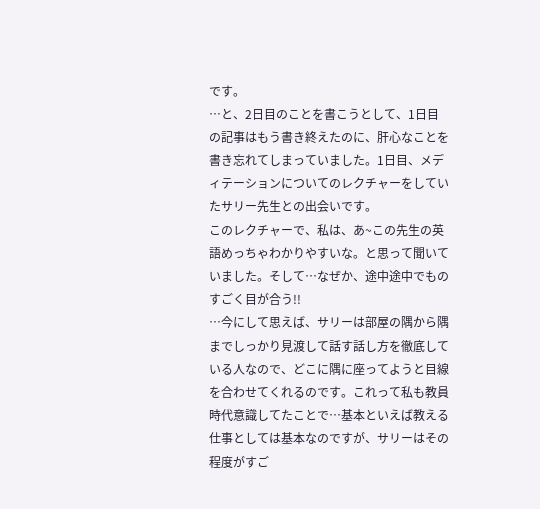です。
…と、2日目のことを書こうとして、1日目の記事はもう書き終えたのに、肝心なことを書き忘れてしまっていました。1日目、メディテーションについてのレクチャーをしていたサリー先生との出会いです。
このレクチャーで、私は、あ~この先生の英語めっちゃわかりやすいな。と思って聞いていました。そして…なぜか、途中途中でものすごく目が合う!!
…今にして思えば、サリーは部屋の隅から隅までしっかり見渡して話す話し方を徹底している人なので、どこに隅に座ってようと目線を合わせてくれるのです。これって私も教員時代意識してたことで…基本といえば教える仕事としては基本なのですが、サリーはその程度がすご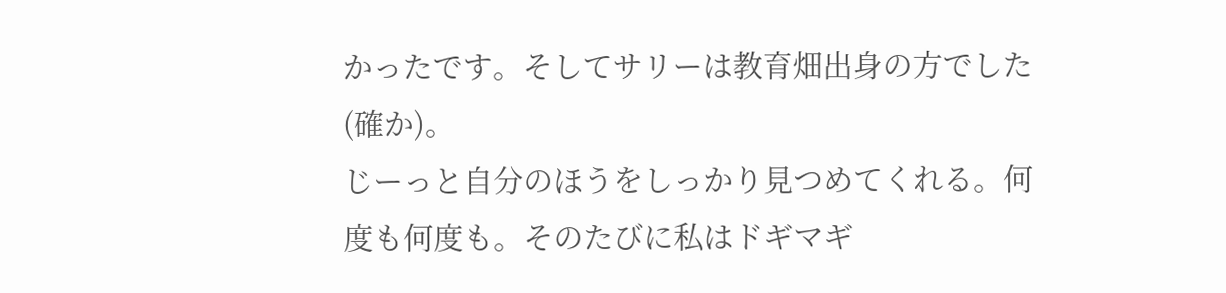かったです。そしてサリーは教育畑出身の方でした(確か)。
じーっと自分のほうをしっかり見つめてくれる。何度も何度も。そのたびに私はドギマギ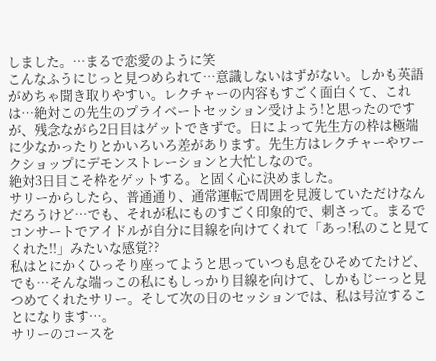しました。…まるで恋愛のように笑
こんなふうにじっと見つめられて…意識しないはずがない。しかも英語がめちゃ聞き取りやすい。レクチャーの内容もすごく面白くて、これは…絶対この先生のプライベートセッション受けよう!と思ったのですが、残念ながら2日目はゲットできずで。日によって先生方の枠は極端に少なかったりとかいろいろ差があります。先生方はレクチャーやワークショップにデモンストレーションと大忙しなので。
絶対3日目こそ枠をゲットする。と固く心に決めました。
サリーからしたら、普通通り、通常運転で周囲を見渡していただけなんだろうけど…でも、それが私にものすごく印象的で、刺さって。まるでコンサートでアイドルが自分に目線を向けてくれて「あっ!私のこと見てくれた!!」みたいな感覚??
私はとにかくひっそり座ってようと思っていつも息をひそめてたけど、でも…そんな端っこの私にもしっかり目線を向けて、しかもじーっと見つめてくれたサリー。そして次の日のセッションでは、私は号泣することになります…。
サリーのコースを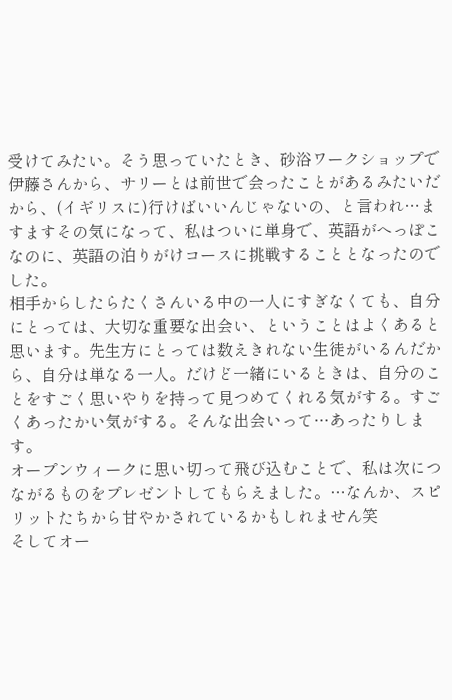受けてみたい。そう思っていたとき、砂浴ワークショップで伊藤さんから、サリーとは前世で会ったことがあるみたいだから、(イギリスに)行けばいいんじゃないの、と言われ…ますますその気になって、私はついに単身で、英語がへっぽこなのに、英語の泊りがけコースに挑戦することとなったのでした。
相手からしたらたくさんいる中の一人にすぎなくても、自分にとっては、大切な重要な出会い、ということはよくあると思います。先生方にとっては数えきれない生徒がいるんだから、自分は単なる一人。だけど一緒にいるときは、自分のことをすごく思いやりを持って見つめてくれる気がする。すごくあったかい気がする。そんな出会いって…あったりします。
オープンウィークに思い切って飛び込むことで、私は次につながるものをプレゼントしてもらえました。…なんか、スピリットたちから甘やかされているかもしれません笑
そしてオー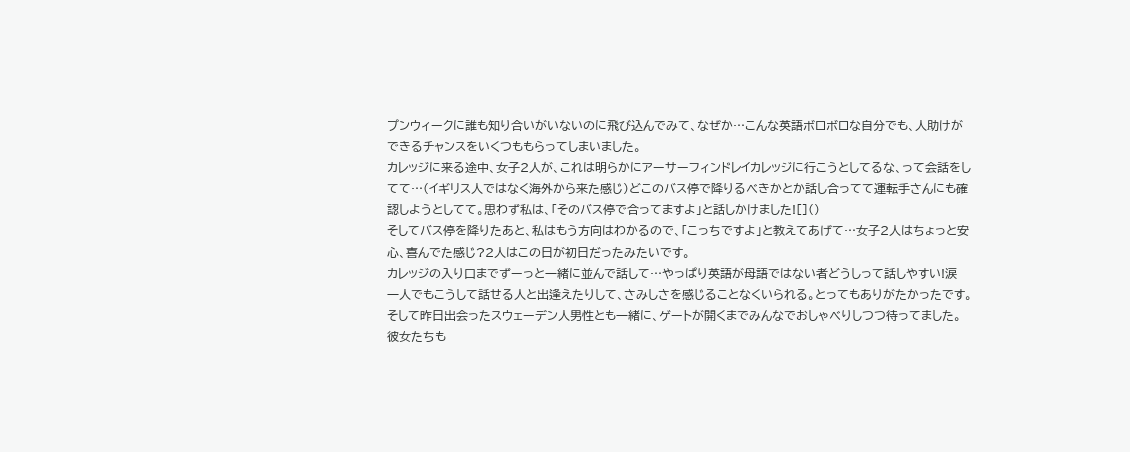プンウィークに誰も知り合いがいないのに飛び込んでみて、なぜか…こんな英語ボロボロな自分でも、人助けができるチャンスをいくつももらってしまいました。
カレッジに来る途中、女子2人が、これは明らかにアーサーフィンドレイカレッジに行こうとしてるな、って会話をしてて…(イギリス人ではなく海外から来た感じ)どこのバス停で降りるべきかとか話し合ってて運転手さんにも確認しようとしてて。思わず私は、「そのバス停で合ってますよ」と話しかけました![]()
そしてバス停を降りたあと、私はもう方向はわかるので、「こっちですよ」と教えてあげて…女子2人はちょっと安心、喜んでた感じ?2人はこの日が初日だったみたいです。
カレッジの入り口までずーっと一緒に並んで話して…やっぱり英語が母語ではない者どうしって話しやすい!涙
一人でもこうして話せる人と出逢えたりして、さみしさを感じることなくいられる。とってもありがたかったです。
そして昨日出会ったスウェーデン人男性とも一緒に、ゲートが開くまでみんなでおしゃべりしつつ待ってました。彼女たちも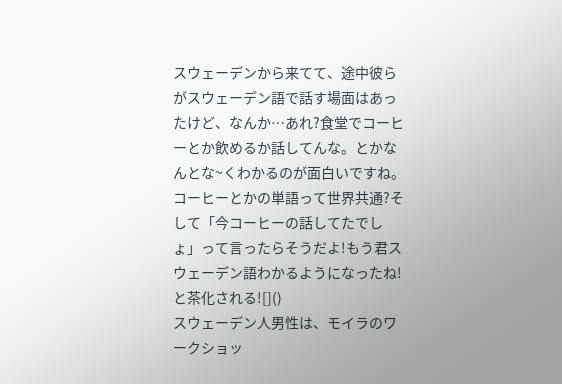スウェーデンから来てて、途中彼らがスウェーデン語で話す場面はあったけど、なんか…あれ?食堂でコーヒーとか飲めるか話してんな。とかなんとな~くわかるのが面白いですね。コーヒーとかの単語って世界共通?そして「今コーヒーの話してたでしょ」って言ったらそうだよ!もう君スウェーデン語わかるようになったね!と茶化される![]()
スウェーデン人男性は、モイラのワークショッ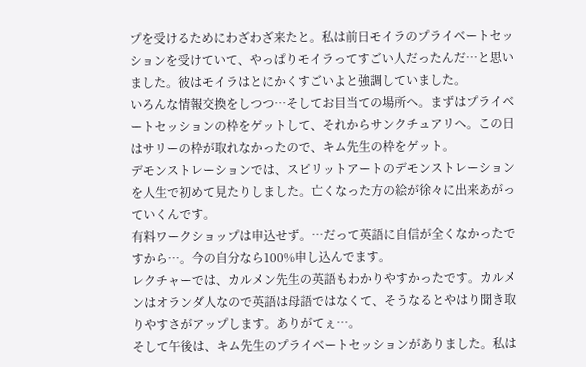プを受けるためにわざわざ来たと。私は前日モイラのプライベートセッションを受けていて、やっぱりモイラってすごい人だったんだ…と思いました。彼はモイラはとにかくすごいよと強調していました。
いろんな情報交換をしつつ…そしてお目当ての場所へ。まずはプライベートセッションの枠をゲットして、それからサンクチュアリへ。この日はサリーの枠が取れなかったので、キム先生の枠をゲット。
デモンストレーションでは、スピリットアートのデモンストレーションを人生で初めて見たりしました。亡くなった方の絵が徐々に出来あがっていくんです。
有料ワークショップは申込せず。…だって英語に自信が全くなかったですから…。今の自分なら100%申し込んでます。
レクチャーでは、カルメン先生の英語もわかりやすかったです。カルメンはオランダ人なので英語は母語ではなくて、そうなるとやはり聞き取りやすさがアップします。ありがてぇ…。
そして午後は、キム先生のプライベートセッションがありました。私は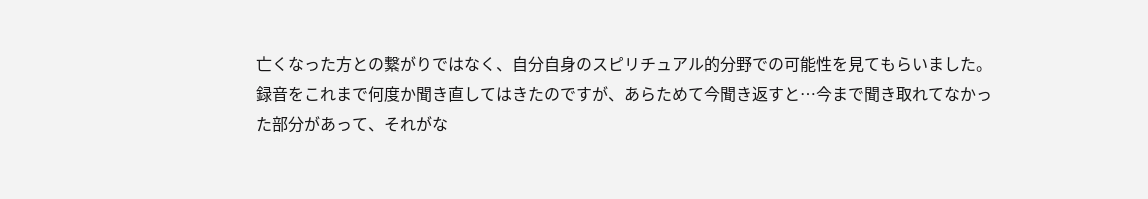亡くなった方との繋がりではなく、自分自身のスピリチュアル的分野での可能性を見てもらいました。
録音をこれまで何度か聞き直してはきたのですが、あらためて今聞き返すと…今まで聞き取れてなかった部分があって、それがな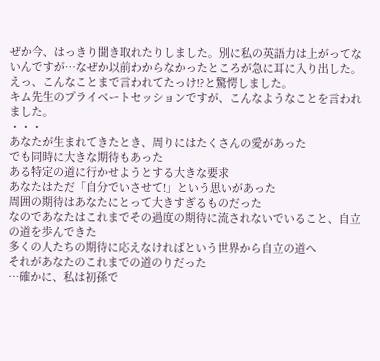ぜか今、はっきり聞き取れたりしました。別に私の英語力は上がってないんですが…なぜか以前わからなかったところが急に耳に入り出した。えっ、こんなことまで言われてたっけ!?と驚愕しました。
キム先生のプライベートセッションですが、こんなようなことを言われました。
・・・
あなたが生まれてきたとき、周りにはたくさんの愛があった
でも同時に大きな期待もあった
ある特定の道に行かせようとする大きな要求
あなたはただ「自分でいさせて!」という思いがあった
周囲の期待はあなたにとって大きすぎるものだった
なのであなたはこれまでその過度の期待に流されないでいること、自立の道を歩んできた
多くの人たちの期待に応えなければという世界から自立の道へ
それがあなたのこれまでの道のりだった
…確かに、私は初孫で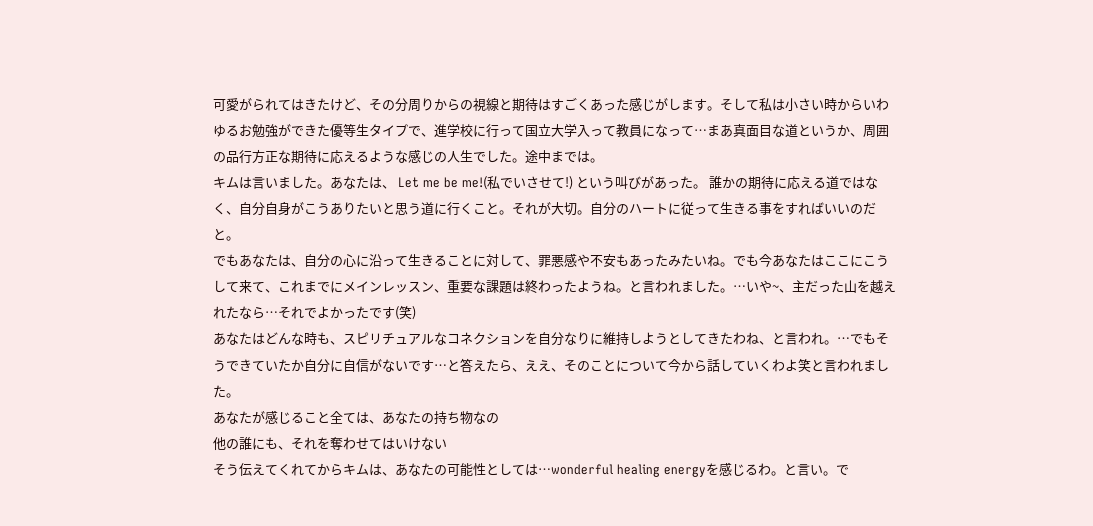可愛がられてはきたけど、その分周りからの視線と期待はすごくあった感じがします。そして私は小さい時からいわゆるお勉強ができた優等生タイプで、進学校に行って国立大学入って教員になって…まあ真面目な道というか、周囲の品行方正な期待に応えるような感じの人生でした。途中までは。
キムは言いました。あなたは、 Let me be me!(私でいさせて!) という叫びがあった。 誰かの期待に応える道ではなく、自分自身がこうありたいと思う道に行くこと。それが大切。自分のハートに従って生きる事をすればいいのだと。
でもあなたは、自分の心に沿って生きることに対して、罪悪感や不安もあったみたいね。でも今あなたはここにこうして来て、これまでにメインレッスン、重要な課題は終わったようね。と言われました。…いや~、主だった山を越えれたなら…それでよかったです(笑)
あなたはどんな時も、スピリチュアルなコネクションを自分なりに維持しようとしてきたわね、と言われ。…でもそうできていたか自分に自信がないです…と答えたら、ええ、そのことについて今から話していくわよ笑と言われました。
あなたが感じること全ては、あなたの持ち物なの
他の誰にも、それを奪わせてはいけない
そう伝えてくれてからキムは、あなたの可能性としては…wonderful healing energyを感じるわ。と言い。で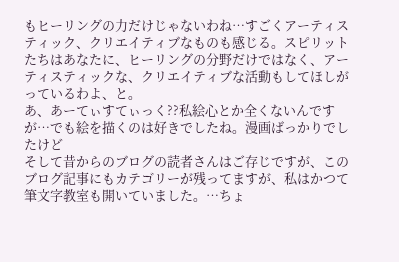もヒーリングの力だけじゃないわね…すごくアーティスティック、クリエイティブなものも感じる。スピリットたちはあなたに、ヒーリングの分野だけではなく、アーティスティックな、クリエイティブな活動もしてほしがっているわよ、と。
あ、あーてぃすてぃっく??私絵心とか全くないんですが…でも絵を描くのは好きでしたね。漫画ばっかりでしたけど
そして昔からのブログの読者さんはご存じですが、このブログ記事にもカテゴリーが残ってますが、私はかつて筆文字教室も開いていました。…ちょ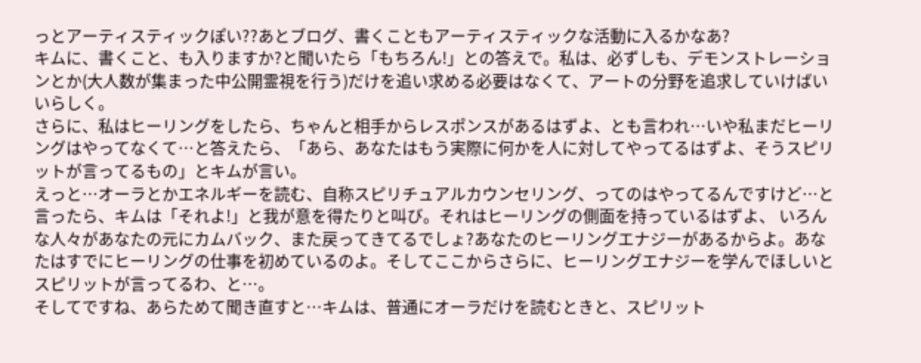っとアーティスティックぽい??あとブログ、書くこともアーティスティックな活動に入るかなあ?
キムに、書くこと、も入りますか?と聞いたら「もちろん!」との答えで。私は、必ずしも、デモンストレーションとか(大人数が集まった中公開霊視を行う)だけを追い求める必要はなくて、アートの分野を追求していけばいいらしく。
さらに、私はヒーリングをしたら、ちゃんと相手からレスポンスがあるはずよ、とも言われ…いや私まだヒーリングはやってなくて…と答えたら、「あら、あなたはもう実際に何かを人に対してやってるはずよ、そうスピリットが言ってるもの」とキムが言い。
えっと…オーラとかエネルギーを読む、自称スピリチュアルカウンセリング、ってのはやってるんですけど…と言ったら、キムは「それよ!」と我が意を得たりと叫び。それはヒーリングの側面を持っているはずよ、 いろんな人々があなたの元にカムバック、また戻ってきてるでしょ?あなたのヒーリングエナジーがあるからよ。あなたはすでにヒーリングの仕事を初めているのよ。そしてここからさらに、ヒーリングエナジーを学んでほしいとスピリットが言ってるわ、と…。
そしてですね、あらためて聞き直すと…キムは、普通にオーラだけを読むときと、スピリット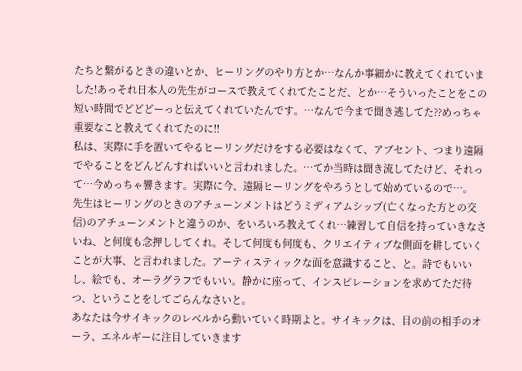たちと繋がるときの違いとか、ヒーリングのやり方とか…なんか事細かに教えてくれていました!あっそれ日本人の先生がコースで教えてくれてたことだ、とか…そういったことをこの短い時間でどどどーっと伝えてくれていたんです。…なんで今まで聞き逃してた??めっちゃ重要なこと教えてくれてたのに!!
私は、実際に手を置いてやるヒーリングだけをする必要はなくて、アブセント、つまり遠隔でやることをどんどんすればいいと言われました。…てか当時は聞き流してたけど、それって…今めっちゃ響きます。実際に今、遠隔ヒーリングをやろうとして始めているので…。
先生はヒーリングのときのアチューンメントはどうミディアムシップ(亡くなった方との交信)のアチューンメントと違うのか、をいろいろ教えてくれ…練習して自信を持っていきなさいね、と何度も念押ししてくれ。そして何度も何度も、クリエイティブな側面を耕していくことが大事、と言われました。アーティスティックな面を意識すること、と。詩でもいいし、絵でも、オーラグラフでもいい。静かに座って、インスピレーションを求めてただ待つ、ということをしてごらんなさいと。
あなたは今サイキックのレベルから動いていく時期よと。サイキックは、目の前の相手のオーラ、エネルギーに注目していきます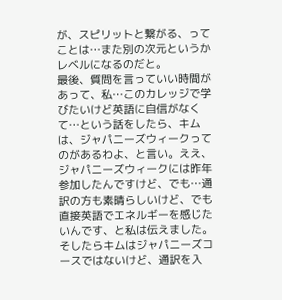が、スピリットと繋がる、ってことは…また別の次元というかレベルになるのだと。
最後、質問を言っていい時間があって、私…このカレッジで学びたいけど英語に自信がなくて…という話をしたら、キムは、ジャパニーズウィークってのがあるわよ、と言い。ええ、ジャパニーズウィークには昨年参加したんですけど、でも…通訳の方も素晴らしいけど、でも直接英語でエネルギーを感じたいんです、と私は伝えました。
そしたらキムはジャパニーズコースではないけど、通訳を入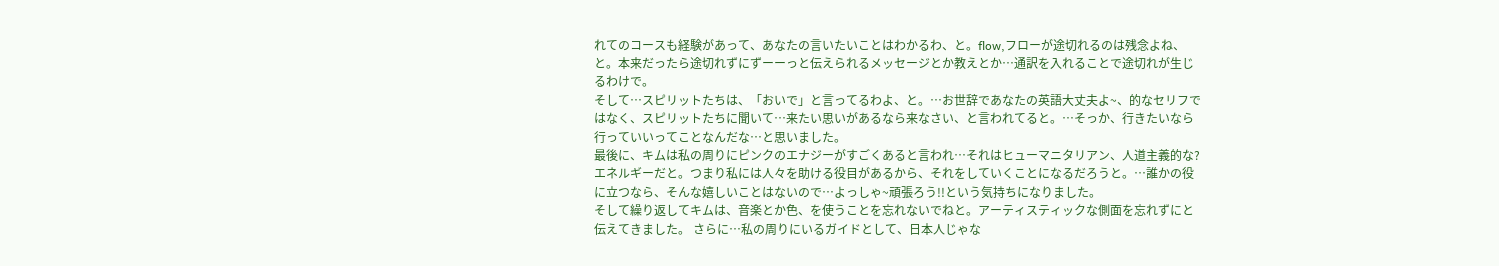れてのコースも経験があって、あなたの言いたいことはわかるわ、と。flow,フローが途切れるのは残念よね、と。本来だったら途切れずにずーーっと伝えられるメッセージとか教えとか…通訳を入れることで途切れが生じるわけで。
そして…スピリットたちは、「おいで」と言ってるわよ、と。…お世辞であなたの英語大丈夫よ~、的なセリフではなく、スピリットたちに聞いて…来たい思いがあるなら来なさい、と言われてると。…そっか、行きたいなら行っていいってことなんだな…と思いました。
最後に、キムは私の周りにピンクのエナジーがすごくあると言われ…それはヒューマニタリアン、人道主義的な?エネルギーだと。つまり私には人々を助ける役目があるから、それをしていくことになるだろうと。…誰かの役に立つなら、そんな嬉しいことはないので…よっしゃ~頑張ろう!!という気持ちになりました。
そして繰り返してキムは、音楽とか色、を使うことを忘れないでねと。アーティスティックな側面を忘れずにと伝えてきました。 さらに…私の周りにいるガイドとして、日本人じゃな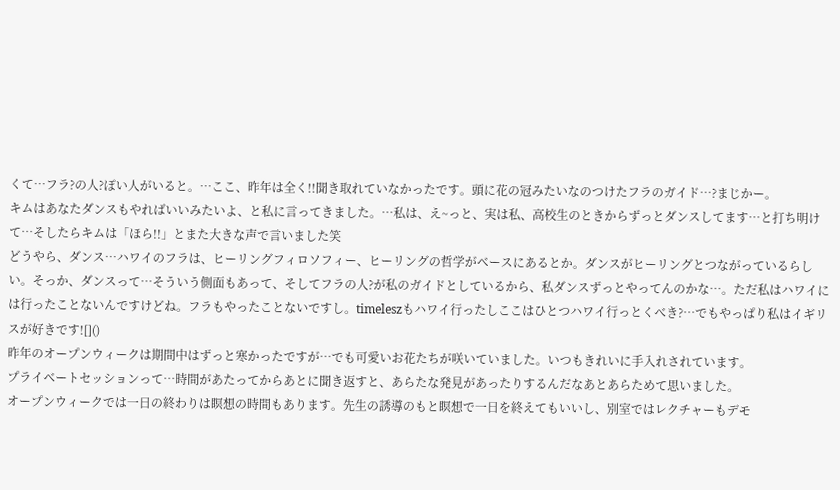くて…フラ?の人?ぽい人がいると。…ここ、昨年は全く!!聞き取れていなかったです。頭に花の冠みたいなのつけたフラのガイド…?まじかー。
キムはあなたダンスもやればいいみたいよ、と私に言ってきました。…私は、え~っと、実は私、高校生のときからずっとダンスしてます…と打ち明けて…そしたらキムは「ほら!!」とまた大きな声で言いました笑
どうやら、ダンス…ハワイのフラは、ヒーリングフィロソフィー、ヒーリングの哲学がベースにあるとか。ダンスがヒーリングとつながっているらしい。そっか、ダンスって…そういう側面もあって、そしてフラの人?が私のガイドとしているから、私ダンスずっとやってんのかな…。ただ私はハワイには行ったことないんですけどね。フラもやったことないですし。timeleszもハワイ行ったしここはひとつハワイ行っとくべき?…でもやっぱり私はイギリスが好きです![]()
昨年のオープンウィークは期間中はずっと寒かったですが…でも可愛いお花たちが咲いていました。いつもきれいに手入れされています。
プライベートセッションって…時間があたってからあとに聞き返すと、あらたな発見があったりするんだなあとあらためて思いました。
オープンウィークでは一日の終わりは瞑想の時間もあります。先生の誘導のもと瞑想で一日を終えてもいいし、別室ではレクチャーもデモ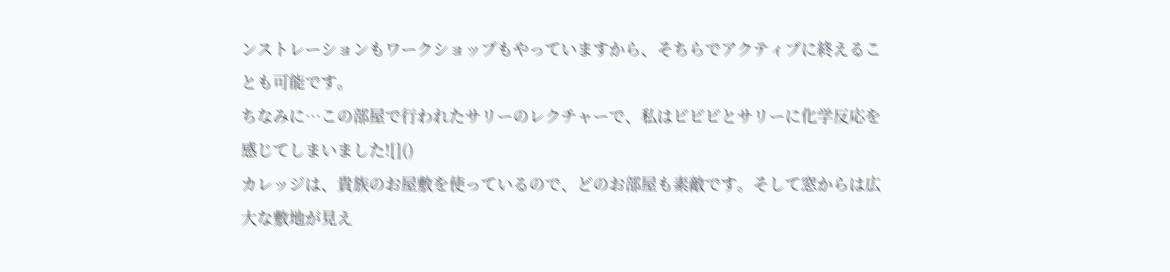ンストレーションもワークショップもやっていますから、そちらでアクティブに終えることも可能です。
ちなみに…この部屋で行われたサリーのレクチャーで、私はビビビとサリーに化学反応を感じてしまいました![]()
カレッジは、貴族のお屋敷を使っているので、どのお部屋も素敵です。そして窓からは広大な敷地が見え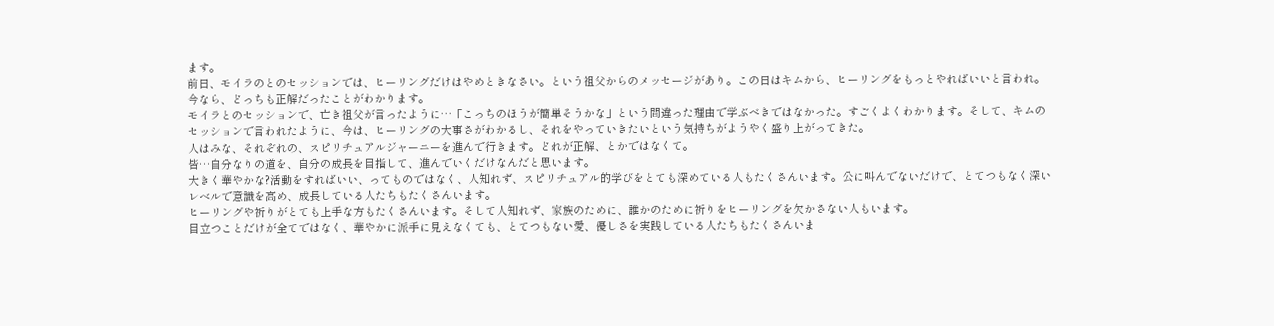ます。
前日、モイラのとのセッションでは、ヒーリングだけはやめときなさい。という祖父からのメッセージがあり。この日はキムから、ヒーリングをもっとやればいいと言われ。今なら、どっちも正解だったことがわかります。
モイラとのセッションで、亡き祖父が言ったように…「こっちのほうが簡単そうかな」という間違った理由で学ぶべきではなかった。すごくよくわかります。そして、キムのセッションで言われたように、今は、ヒーリングの大事さがわかるし、それをやっていきたいという気持ちがようやく盛り上がってきた。
人はみな、それぞれの、スピリチュアルジャーニーを進んで行きます。どれが正解、とかではなくて。
皆…自分なりの道を、自分の成長を目指して、進んでいくだけなんだと思います。
大きく華やかな?活動をすればいい、ってものではなく、人知れず、スピリチュアル的学びをとても深めている人もたくさんいます。公に叫んでないだけで、とてつもなく深いレベルで意識を高め、成長している人たちもたくさんいます。
ヒーリングや祈りがとても上手な方もたくさんいます。そして人知れず、家族のために、誰かのために祈りをヒーリングを欠かさない人もいます。
目立つことだけが全てではなく、華やかに派手に見えなくても、とてつもない愛、優しさを実践している人たちもたくさんいま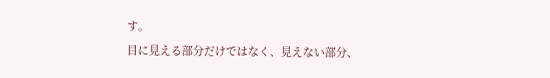す。
目に見える部分だけではなく、見えない部分、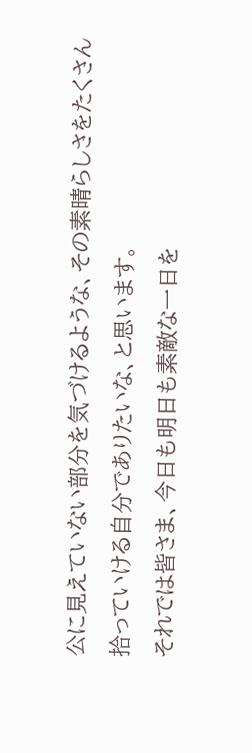公に見えていない部分を気づけるような、その素晴らしさをたくさん拾っていける自分でありたいな、と思います。
それでは皆さま、今日も明日も素敵な一日を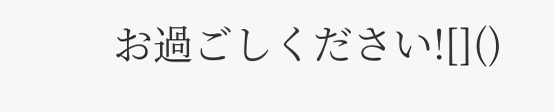お過ごしください![]()